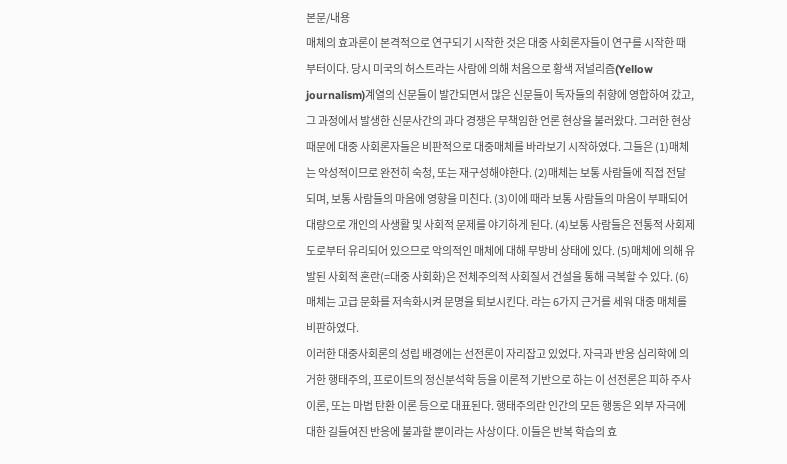본문/내용
매체의 효과론이 본격적으로 연구되기 시작한 것은 대중 사회론자들이 연구를 시작한 때부터이다. 당시 미국의 허스트라는 사람에 의해 처음으로 황색 저널리즘(Yellow journalism)계열의 신문들이 발간되면서 많은 신문들이 독자들의 취향에 영합하여 갔고, 그 과정에서 발생한 신문사간의 과다 경쟁은 무책임한 언론 현상을 불러왔다. 그러한 현상 때문에 대중 사회론자들은 비판적으로 대중매체를 바라보기 시작하였다. 그들은 (1)매체는 악성적이므로 완전히 숙청, 또는 재구성해야한다. (2)매체는 보통 사람들에 직접 전달되며, 보통 사람들의 마음에 영향을 미친다. (3)이에 때라 보통 사람들의 마음이 부패되어 대량으로 개인의 사생활 및 사회적 문제를 야기하게 된다. (4)보통 사람들은 전통적 사회제도로부터 유리되어 있으므로 악의적인 매체에 대해 무방비 상태에 있다. (5)매체에 의해 유발된 사회적 혼란(=대중 사회화)은 전체주의적 사회질서 건설을 통해 극복할 수 있다. (6)매체는 고급 문화를 저속화시켜 문명을 퇴보시킨다. 라는 6가지 근거를 세워 대중 매체를 비판하였다.
이러한 대중사회론의 성립 배경에는 선전론이 자리잡고 있었다. 자극과 반응 심리학에 의거한 행태주의, 프로이트의 정신분석학 등을 이론적 기반으로 하는 이 선전론은 피하 주사 이론, 또는 마법 탄환 이론 등으로 대표된다. 행태주의란 인간의 모든 행동은 외부 자극에 대한 길들여진 반응에 불과할 뿐이라는 사상이다. 이들은 반복 학습의 효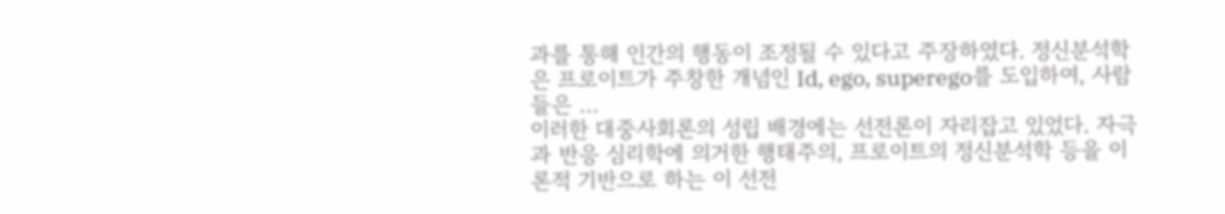과를 통해 인간의 행동이 조정될 수 있다고 주장하였다. 정신분석학은 프로이트가 주창한 개념인 Id, ego, superego를 도입하여, 사람들은 …
이러한 대중사회론의 성립 배경에는 선전론이 자리잡고 있었다. 자극과 반응 심리학에 의거한 행태주의, 프로이트의 정신분석학 등을 이론적 기반으로 하는 이 선전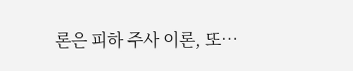론은 피하 주사 이론, 또…